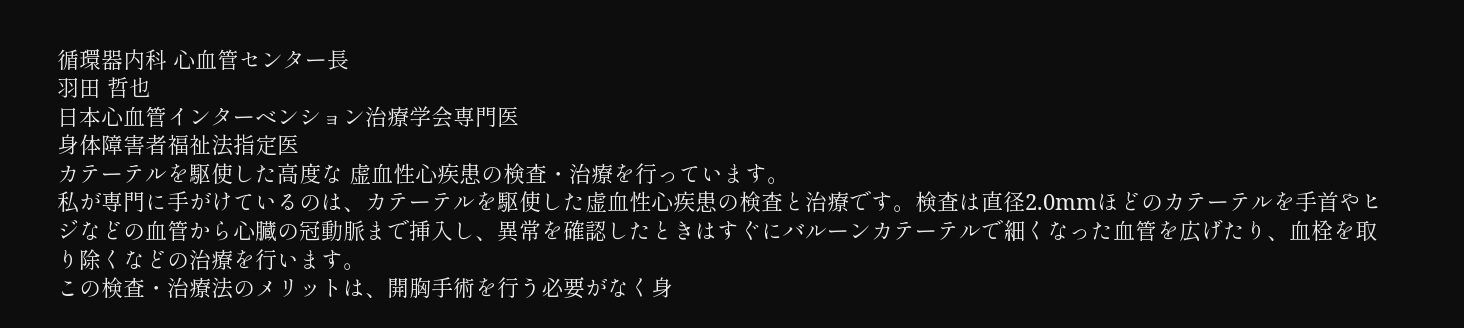循環器内科 心血管センター長
羽田 哲也
日本心血管インターベンション治療学会専門医
身体障害者福祉法指定医
カテーテルを駆使した高度な 虚血性心疾患の検査・治療を行っています。
私が専門に手がけているのは、カテーテルを駆使した虚血性心疾患の検査と治療です。検査は直径2.0mmほどのカテーテルを手首やヒジなどの血管から心臓の冠動脈まで挿入し、異常を確認したときはすぐにバルーンカテーテルで細くなった血管を広げたり、血栓を取り除くなどの治療を行います。
この検査・治療法のメリットは、開胸手術を行う必要がなく身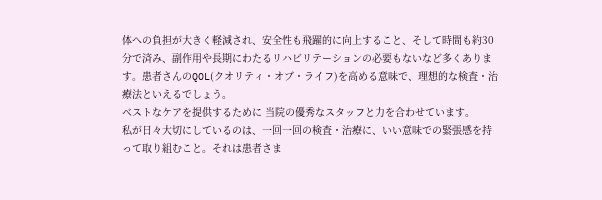体への負担が大きく軽減され、安全性も飛躍的に向上すること、そして時間も約30分で済み、副作用や長期にわたるリハビリテーションの必要もないなど多くあります。患者さんのQOL(クオリティ・オブ・ライフ)を高める意味で、理想的な検査・治療法といえるでしょう。
ベストなケアを提供するために 当院の優秀なスタッフと力を合わせています。
私が日々大切にしているのは、一回一回の検査・治療に、いい意味での緊張感を持って取り組むこと。それは患者さま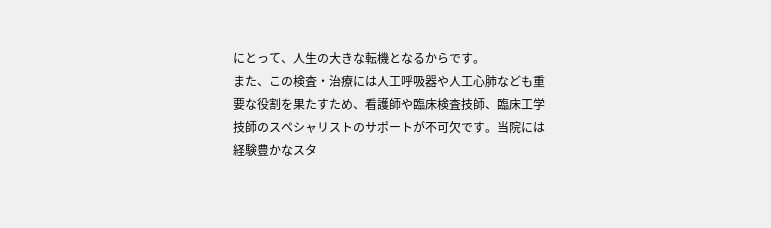にとって、人生の大きな転機となるからです。
また、この検査・治療には人工呼吸器や人工心肺なども重要な役割を果たすため、看護師や臨床検査技師、臨床工学技師のスペシャリストのサポートが不可欠です。当院には経験豊かなスタ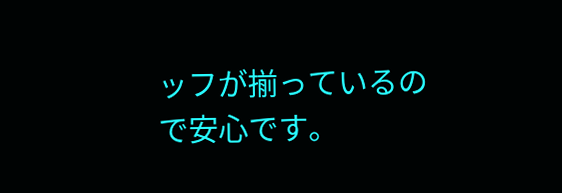ッフが揃っているので安心です。